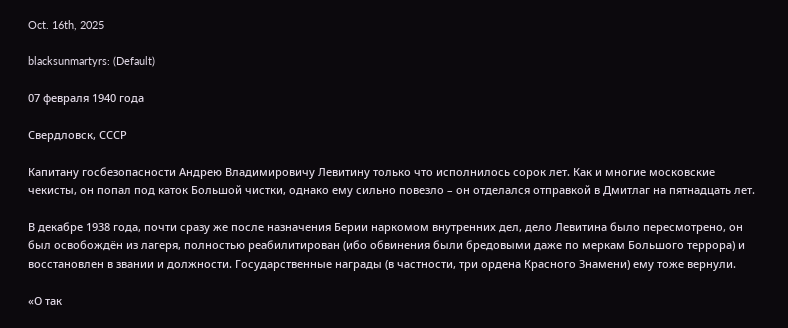Oct. 16th, 2025

blacksunmartyrs: (Default)

07 февраля 1940 года

Свердловск, СССР

Капитану госбезопасности Андрею Владимировичу Левитину только что исполнилось сорок лет. Как и многие московские чекисты, он попал под каток Большой чистки, однако ему сильно повезло – он отделался отправкой в Дмитлаг на пятнадцать лет.

В декабре 1938 года, почти сразу же после назначения Берии наркомом внутренних дел, дело Левитина было пересмотрено, он был освобождён из лагеря, полностью реабилитирован (ибо обвинения были бредовыми даже по меркам Большого террора) и восстановлен в звании и должности. Государственные награды (в частности, три ордена Красного Знамени) ему тоже вернули.

«О так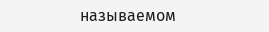называемом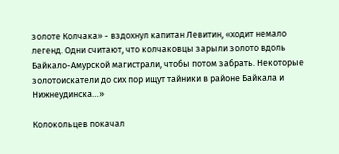золоте Колчака» - вздохнул капитан Левитин, «ходит немало легенд. Одни считают, что колчаковцы зарыли золото вдоль Байкало-Амурской магистрали, чтобы потом забрать. Некоторые золотоискатели до сих пор ищут тайники в районе Байкала и Нижнеудинска…»

Колокольцев покачал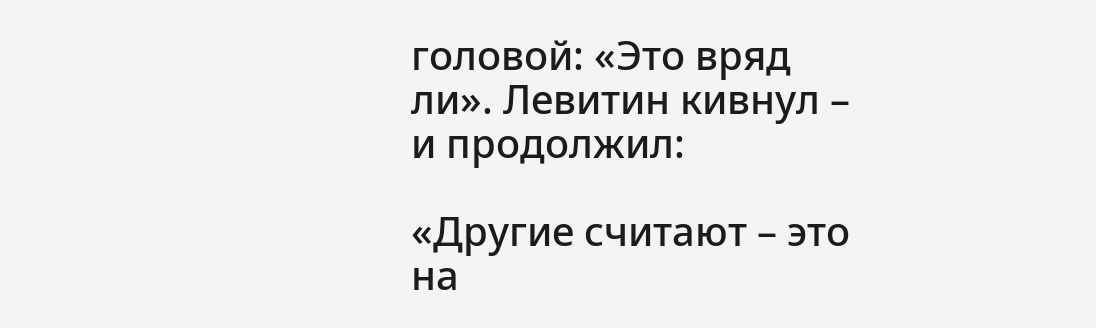головой: «Это вряд ли». Левитин кивнул – и продолжил:

«Другие считают – это на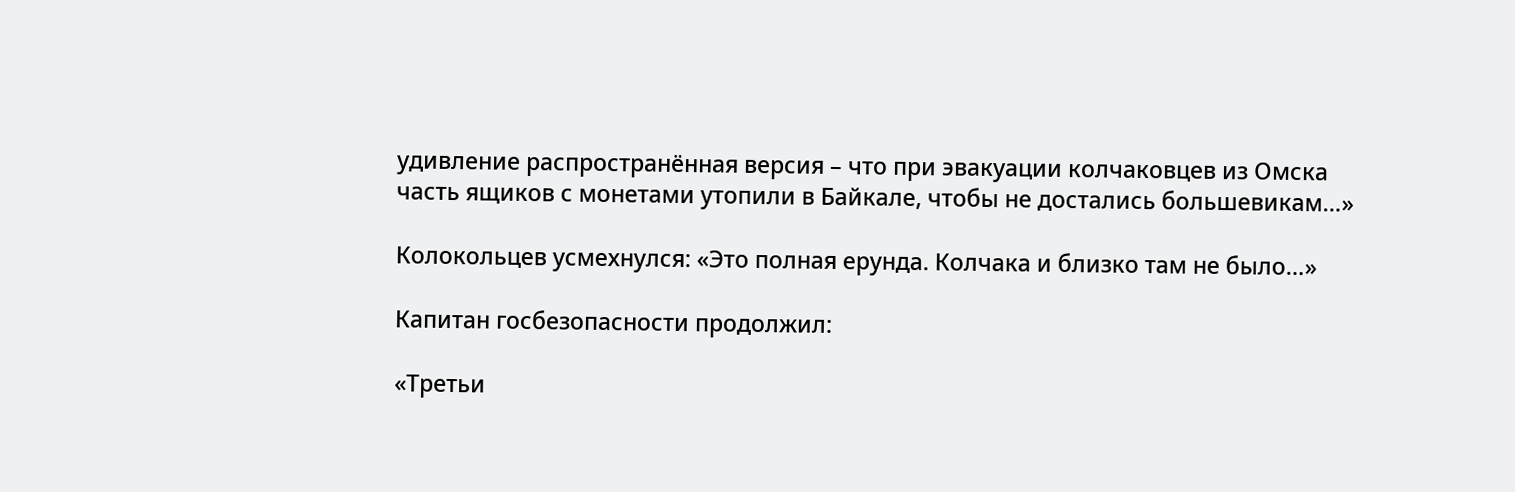удивление распространённая версия – что при эвакуации колчаковцев из Омска часть ящиков с монетами утопили в Байкале, чтобы не достались большевикам…»

Колокольцев усмехнулся: «Это полная ерунда. Колчака и близко там не было…»

Капитан госбезопасности продолжил:

«Третьи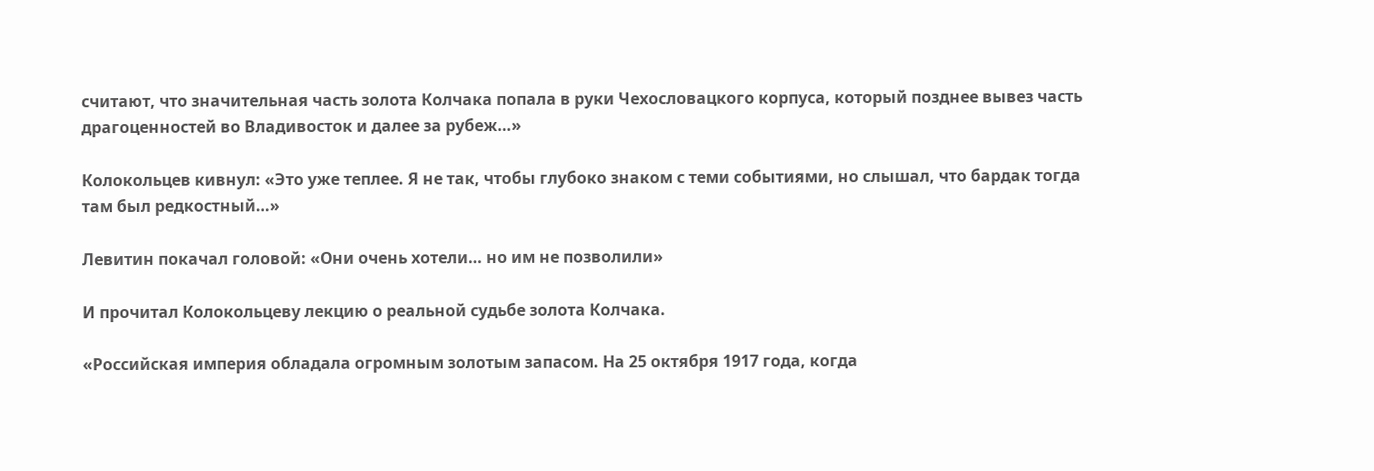считают, что значительная часть золота Колчака попала в руки Чехословацкого корпуса, который позднее вывез часть драгоценностей во Владивосток и далее за рубеж…»

Колокольцев кивнул: «Это уже теплее. Я не так, чтобы глубоко знаком с теми событиями, но слышал, что бардак тогда там был редкостный…»

Левитин покачал головой: «Они очень хотели… но им не позволили»

И прочитал Колокольцеву лекцию о реальной судьбе золота Колчака.

«Российская империя обладала огромным золотым запасом. На 25 октября 1917 года, когда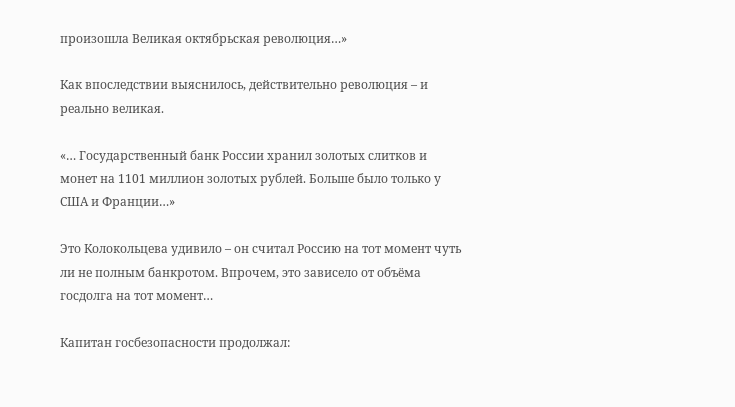произошла Великая октябрьская революция…»

Как впоследствии выяснилось, действительно революция – и реально великая.

«… Государственный банк России хранил золотых слитков и монет на 1101 миллион золотых рублей. Больше было только у США и Франции…»

Это Колокольцева удивило – он считал Россию на тот момент чуть ли не полным банкротом. Впрочем, это зависело от объёма госдолга на тот момент…

Капитан госбезопасности продолжал: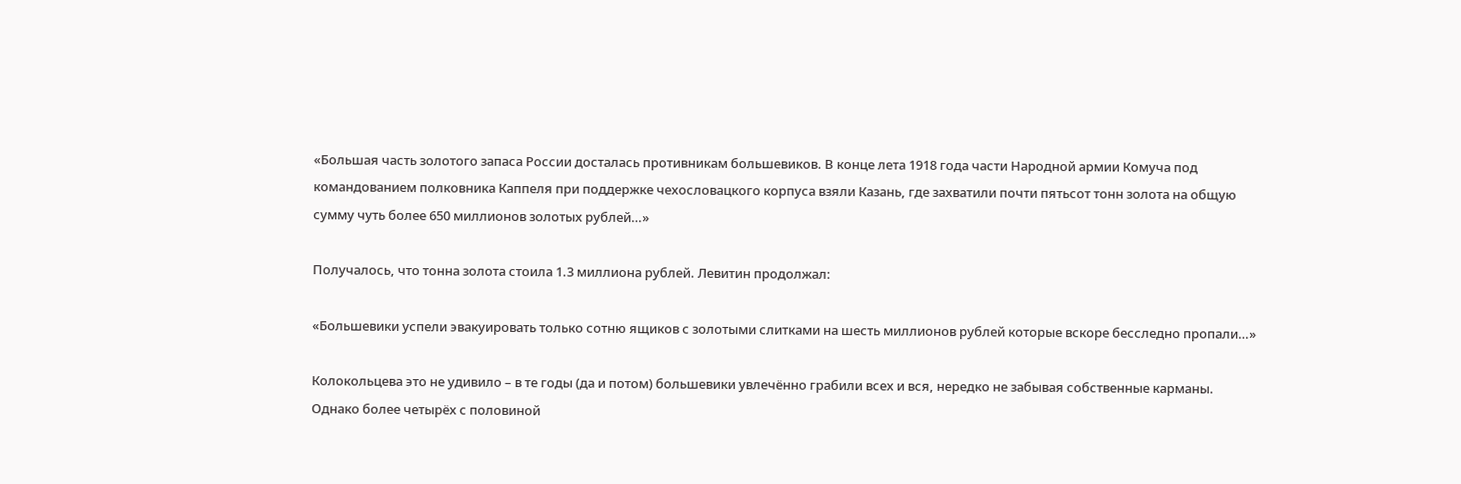«Большая часть золотого запаса России досталась противникам большевиков. В конце лета 1918 года части Народной армии Комуча под командованием полковника Каппеля при поддержке чехословацкого корпуса взяли Казань, где захватили почти пятьсот тонн золота на общую сумму чуть более 650 миллионов золотых рублей…»

Получалось, что тонна золота стоила 1.3 миллиона рублей. Левитин продолжал:

«Большевики успели эвакуировать только сотню ящиков с золотыми слитками на шесть миллионов рублей которые вскоре бесследно пропали…»

Колокольцева это не удивило – в те годы (да и потом) большевики увлечённо грабили всех и вся, нередко не забывая собственные карманы. Однако более четырёх с половиной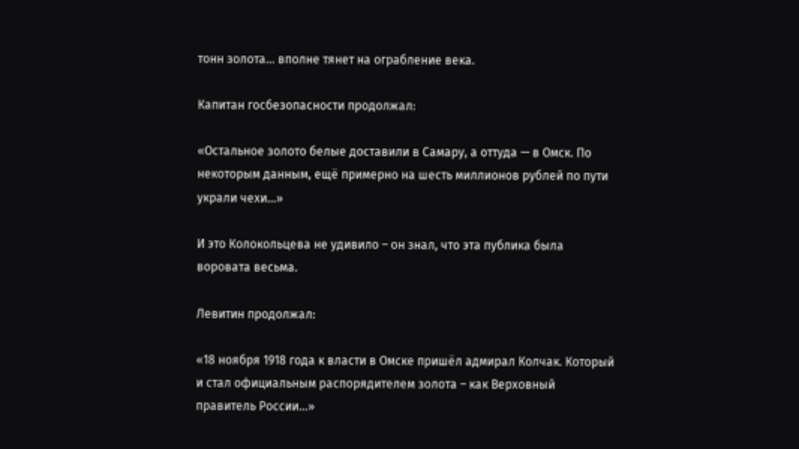тонн золота… вполне тянет на ограбление века.

Капитан госбезопасности продолжал:

«Остальное золото белые доставили в Самару, а оттуда — в Омск. По некоторым данным, ещё примерно на шесть миллионов рублей по пути украли чехи…»

И это Колокольцева не удивило – он знал, что эта публика была воровата весьма.

Левитин продолжал:

«18 ноября 1918 года к власти в Омске пришёл адмирал Колчак. Который и стал официальным распорядителем золота – как Верховный правитель России…»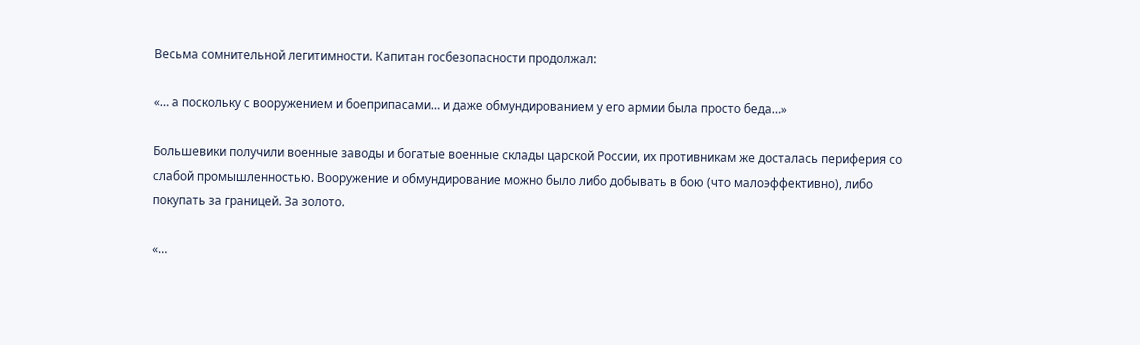Весьма сомнительной легитимности. Капитан госбезопасности продолжал:

«… а поскольку с вооружением и боеприпасами… и даже обмундированием у его армии была просто беда…»

Большевики получили военные заводы и богатые военные склады царской России, их противникам же досталась периферия со слабой промышленностью. Вооружение и обмундирование можно было либо добывать в бою (что малоэффективно), либо покупать за границей. За золото.

«…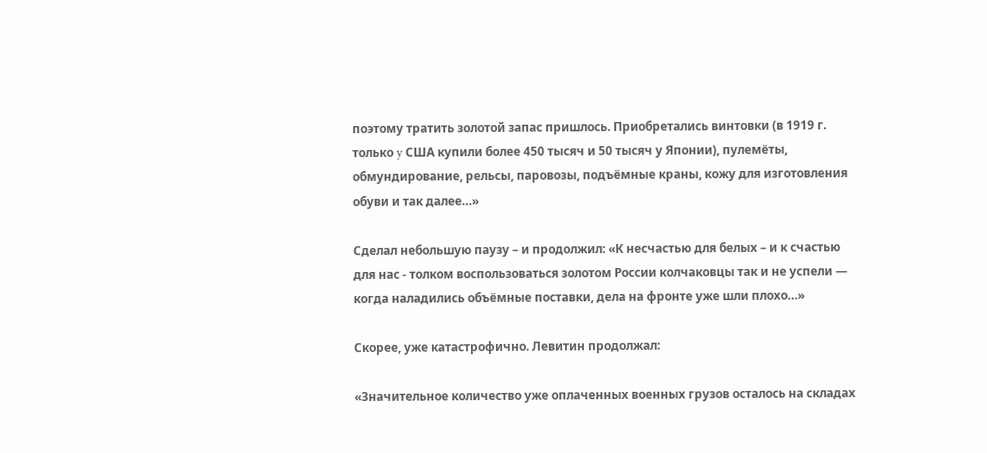поэтому тратить золотой запас пришлось. Приобретались винтовки (в 1919 г. только y США купили более 450 тысяч и 50 тысяч у Японии), пулемёты, обмундирование, рельсы, паровозы, подъёмные краны, кожу для изготовления обуви и так далее…»

Сделал небольшую паузу – и продолжил: «К несчастью для белых – и к счастью для нас - толком воспользоваться золотом России колчаковцы так и не успели — когда наладились объёмные поставки, дела на фронте уже шли плохо…»

Скорее, уже катастрофично. Левитин продолжал:

«Значительное количество уже оплаченных военных грузов осталось на складах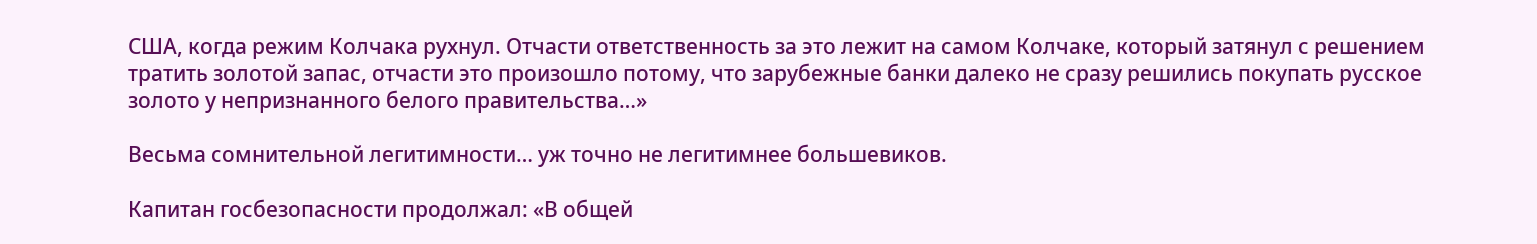США, когда режим Колчака рухнул. Отчасти ответственность за это лежит на самом Колчаке, который затянул с решением тратить золотой запас, отчасти это произошло потому, что зарубежные банки далеко не сразу решились покупать русское золото у непризнанного белого правительства…»

Весьма сомнительной легитимности… уж точно не легитимнее большевиков.

Капитан госбезопасности продолжал: «В общей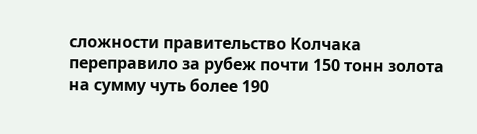сложности правительство Колчака переправило за рубеж почти 150 тонн золота на сумму чуть более 190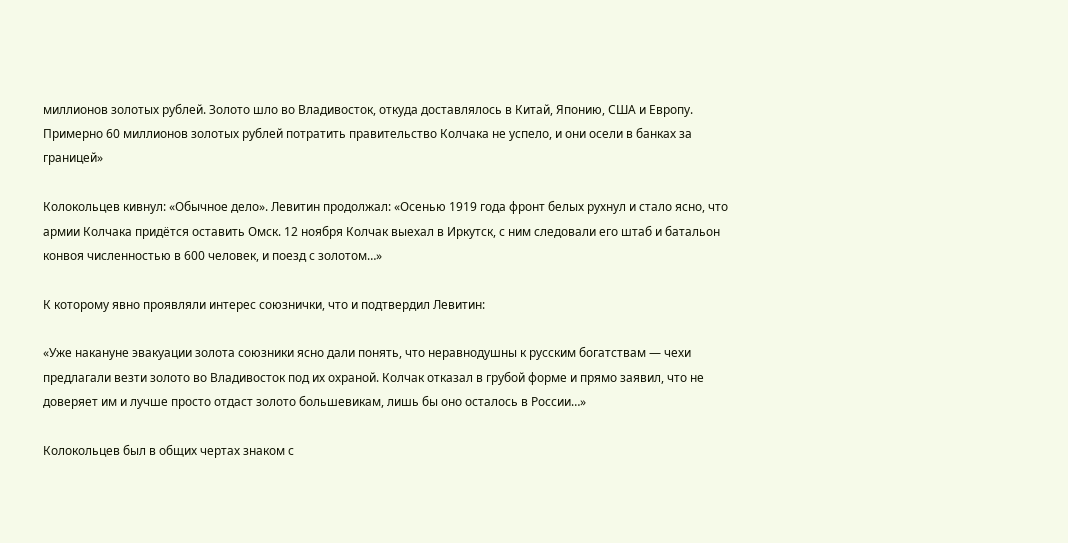миллионов золотых рублей. Золото шло во Владивосток, откуда доставлялось в Китай, Японию, США и Европу. Примерно 60 миллионов золотых рублей потратить правительство Колчака не успело, и они осели в банках за границей»

Колокольцев кивнул: «Обычное дело». Левитин продолжал: «Осенью 1919 года фронт белых рухнул и стало ясно, что армии Колчака придётся оставить Омск. 12 ноября Колчак выехал в Иркутск, с ним следовали его штаб и батальон конвоя численностью в 600 человек, и поезд с золотом…»

К которому явно проявляли интерес союзнички, что и подтвердил Левитин:

«Уже накануне эвакуации золота союзники ясно дали понять, что неравнодушны к русским богатствам — чехи предлагали везти золото во Владивосток под их охраной. Колчак отказал в грубой форме и прямо заявил, что не доверяет им и лучше просто отдаст золото большевикам, лишь бы оно осталось в России…»

Колокольцев был в общих чертах знаком с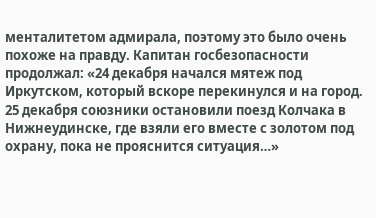менталитетом адмирала, поэтому это было очень похоже на правду. Капитан госбезопасности продолжал: «24 декабря начался мятеж под Иркутском, который вскоре перекинулся и на город. 25 декабря союзники остановили поезд Колчака в Нижнеудинске, где взяли его вместе с золотом под охрану, пока не прояснится ситуация…»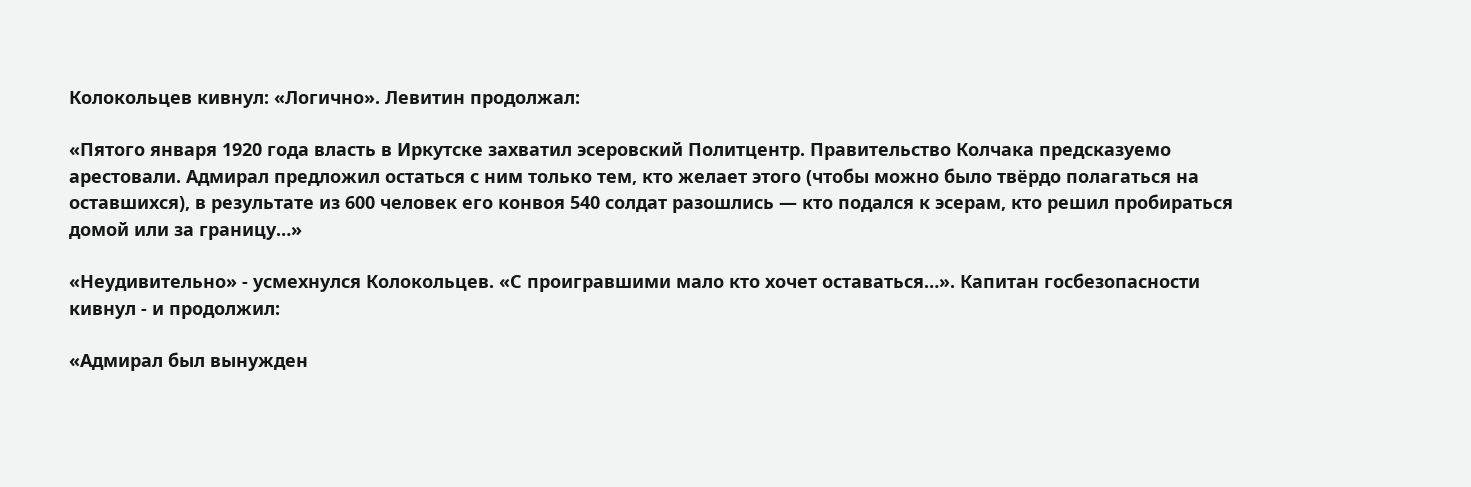Колокольцев кивнул: «Логично». Левитин продолжал:

«Пятого января 1920 года власть в Иркутске захватил эсеровский Политцентр. Правительство Колчака предсказуемо арестовали. Адмирал предложил остаться с ним только тем, кто желает этого (чтобы можно было твёрдо полагаться на оставшихся), в результате из 600 человек его конвоя 540 солдат разошлись — кто подался к эсерам, кто решил пробираться домой или за границу…»

«Неудивительно» - усмехнулся Колокольцев. «С проигравшими мало кто хочет оставаться…». Капитан госбезопасности кивнул - и продолжил:

«Адмирал был вынужден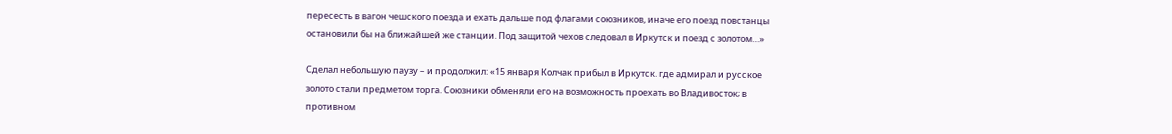пересесть в вагон чешского поезда и ехать дальше под флагами союзников, иначе его поезд повстанцы остановили бы на ближайшей же станции. Под защитой чехов следовал в Иркутск и поезд с золотом…»

Сделал небольшую паузу – и продолжил: «15 января Колчак прибыл в Иркутск. где адмирал и русское золото стали предметом торга. Союзники обменяли его на возможность проехать во Владивосток; в противном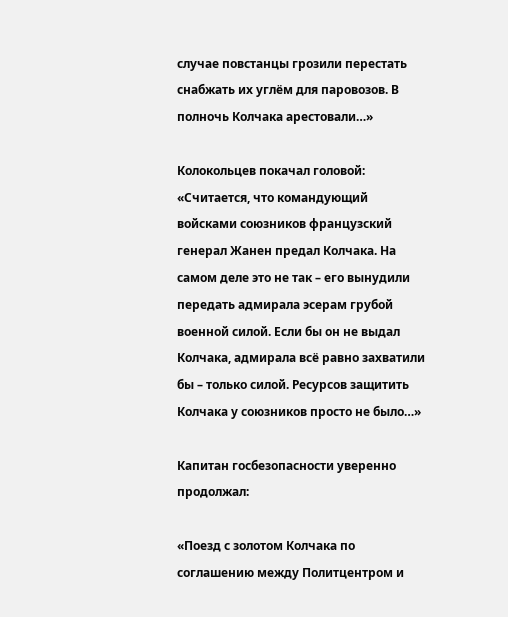случае повстанцы грозили перестать снабжать их углём для паровозов. В полночь Колчака арестовали…»

Колокольцев покачал головой: «Считается, что командующий войсками союзников французский генерал Жанен предал Колчака. На самом деле это не так – его вынудили передать адмирала эсерам грубой военной силой. Если бы он не выдал Колчака, адмирала всё равно захватили бы – только силой. Ресурсов защитить Колчака у союзников просто не было…»

Капитан госбезопасности уверенно продолжал:

«Поезд с золотом Колчака по соглашению между Политцентром и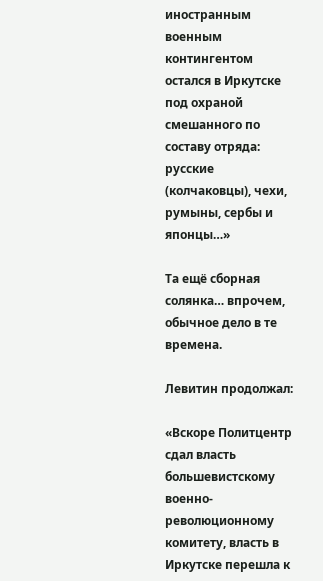иностранным военным контингентом остался в Иркутске под охраной смешанного по составу отряда: русские (колчаковцы), чехи, румыны, сербы и японцы…»

Та ещё сборная солянка… впрочем, обычное дело в те времена.

Левитин продолжал:

«Вскоре Политцентр сдал власть большевистскому военно-революционному комитету, власть в Иркутске перешла к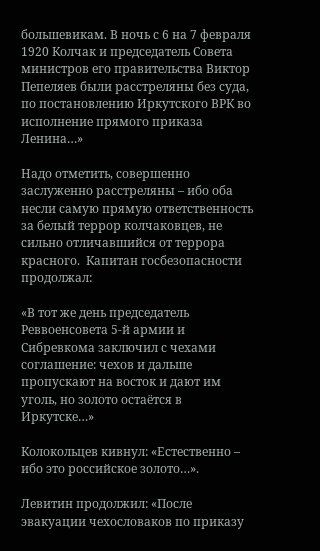большевикам. В ночь с 6 на 7 февраля 1920 Колчак и председатель Совета министров его правительства Виктор Пепеляев были расстреляны без суда, по постановлению Иркутского ВРК во исполнение прямого приказа Ленина…»

Надо отметить, совершенно заслуженно расстреляны – ибо оба несли самую прямую ответственность за белый террор колчаковцев, не сильно отличавшийся от террора красного.  Капитан госбезопасности продолжал:

«В тот же день председатель Реввоенсовета 5-й армии и Сибревкома заключил с чехами соглашение: чехов и дальше пропускают на восток и дают им уголь, но золото остаётся в Иркутске…»

Колокольцев кивнул: «Естественно – ибо это российское золото…».

Левитин продолжил: «После эвакуации чехословаков по приказу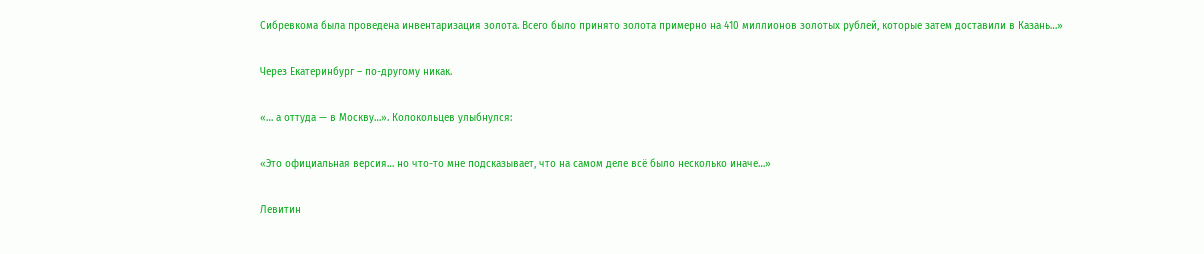Сибревкома была проведена инвентаризация золота. Всего было принято золота примерно на 410 миллионов золотых рублей, которые затем доставили в Казань…»

Через Екатеринбург – по-другому никак.

«… а оттуда — в Москву…». Колокольцев улыбнулся:

«Это официальная версия… но что-то мне подсказывает, что на самом деле всё было несколько иначе…»

Левитин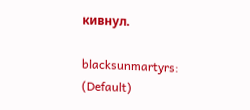кивнул.

blacksunmartyrs: (Default)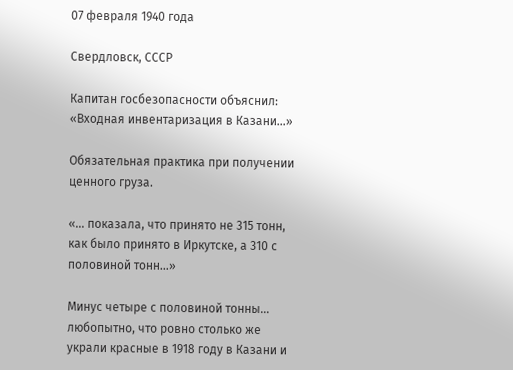07 февраля 1940 года

Свердловск, СССР

Капитан госбезопасности объяснил: «Входная инвентаризация в Казани…»

Обязательная практика при получении ценного груза.

«… показала, что принято не 315 тонн, как было принято в Иркутске, а 310 с половиной тонн…»

Минус четыре с половиной тонны… любопытно, что ровно столько же украли красные в 1918 году в Казани и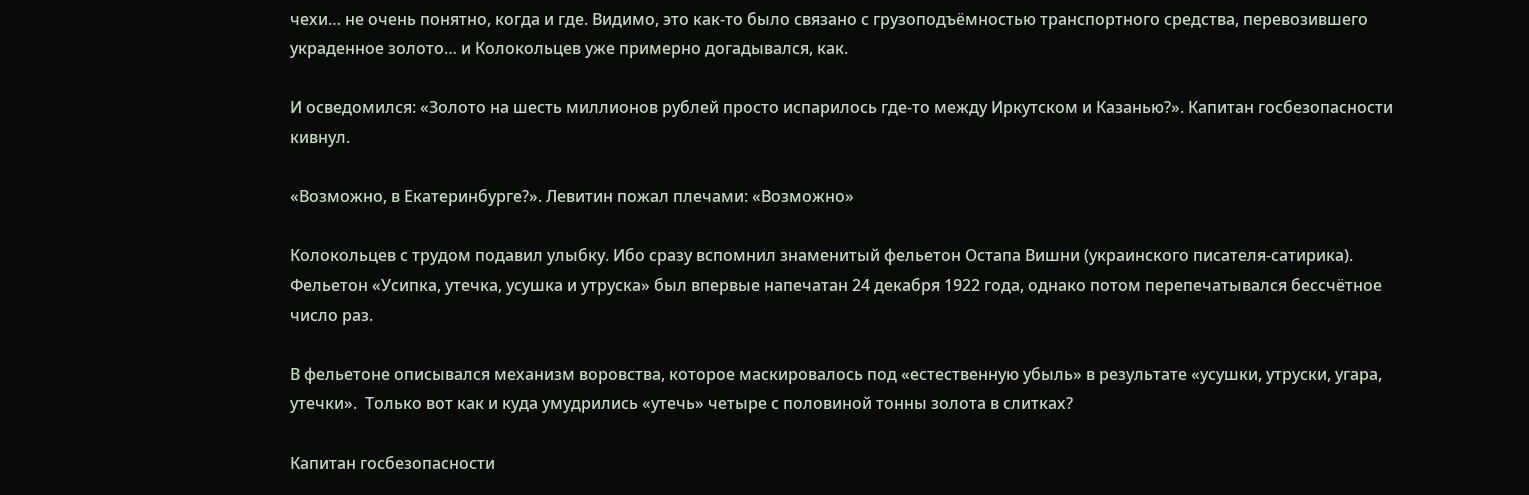чехи… не очень понятно, когда и где. Видимо, это как-то было связано с грузоподъёмностью транспортного средства, перевозившего украденное золото… и Колокольцев уже примерно догадывался, как.

И осведомился: «Золото на шесть миллионов рублей просто испарилось где-то между Иркутском и Казанью?». Капитан госбезопасности кивнул.

«Возможно, в Екатеринбурге?». Левитин пожал плечами: «Возможно»

Колокольцев с трудом подавил улыбку. Ибо сразу вспомнил знаменитый фельетон Остапа Вишни (украинского писателя-сатирика). Фельетон «Усипка, утечка, усушка и утруска» был впервые напечатан 24 декабря 1922 года, однако потом перепечатывался бессчётное число раз.

В фельетоне описывался механизм воровства, которое маскировалось под «естественную убыль» в результате «усушки, утруски, угара, утечки».  Только вот как и куда умудрились «утечь» четыре с половиной тонны золота в слитках?

Капитан госбезопасности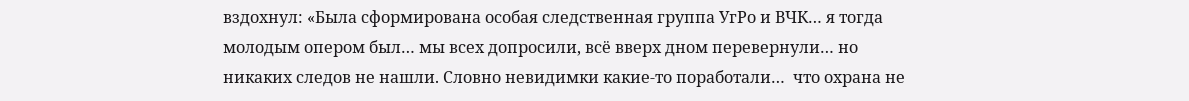вздохнул: «Была сформирована особая следственная группа УгРо и ВЧК… я тогда молодым опером был… мы всех допросили, всё вверх дном перевернули… но никаких следов не нашли. Словно невидимки какие-то поработали…  что охрана не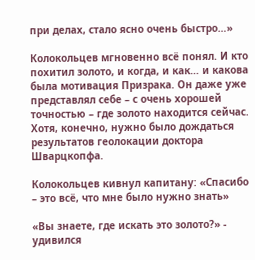при делах, стало ясно очень быстро…»

Колокольцев мгновенно всё понял. И кто похитил золото, и когда, и как… и какова была мотивация Призрака. Он даже уже представлял себе – с очень хорошей точностью – где золото находится сейчас. Хотя, конечно, нужно было дождаться результатов геолокации доктора Шварцкопфа.

Колокольцев кивнул капитану: «Спасибо – это всё, что мне было нужно знать»

«Вы знаете, где искать это золото?» - удивился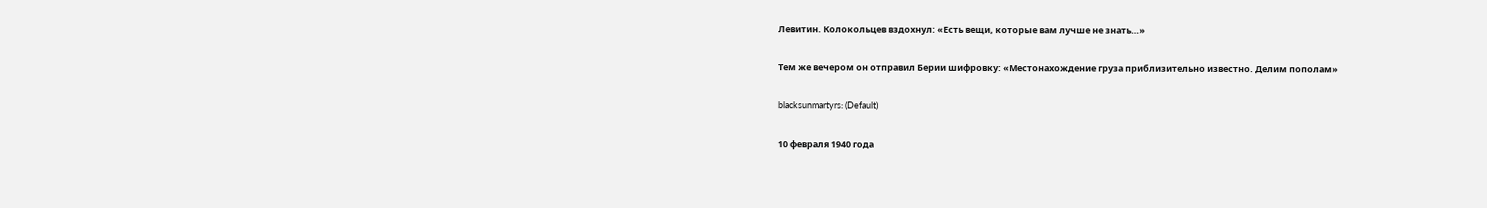Левитин. Колокольцев вздохнул: «Есть вещи, которые вам лучше не знать…»

Тем же вечером он отправил Берии шифровку: «Местонахождение груза приблизительно известно. Делим пополам»

blacksunmartyrs: (Default)

10 февраля 1940 года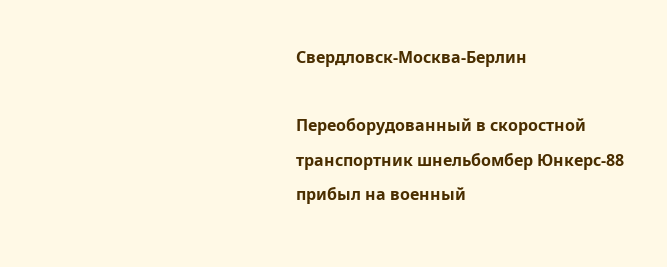Свердловск-Москва-Берлин

Переоборудованный в скоростной транспортник шнельбомбер Юнкерс-88 прибыл на военный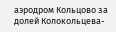аэродром Кольцово за долей Колокольцева-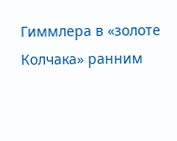Гиммлера в «золоте Колчака» ранним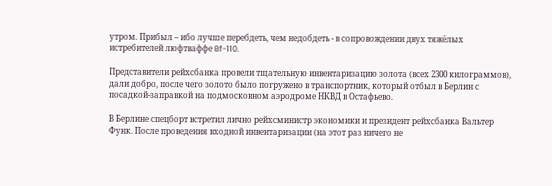утром. Прибыл – ибо лучше перебдеть, чем недобдеть - в сопровождении двух тяжёлых истребителей люфтваффе Bf-110.

Представители рейхсбанка провели тщательную инвентаризацию золота (всех 2300 килограммов), дали добро, после чего золото было погружено в транспортник, который отбыл в Берлин с посадкой-заправкой на подмосковном аэродроме НКВД в Остафьево.

В Берлине спецборт встретил лично рейхсминистр экономики и президент рейхсбанка Вальтер Функ. После проведения входной инвентаризации (на этот раз ничего не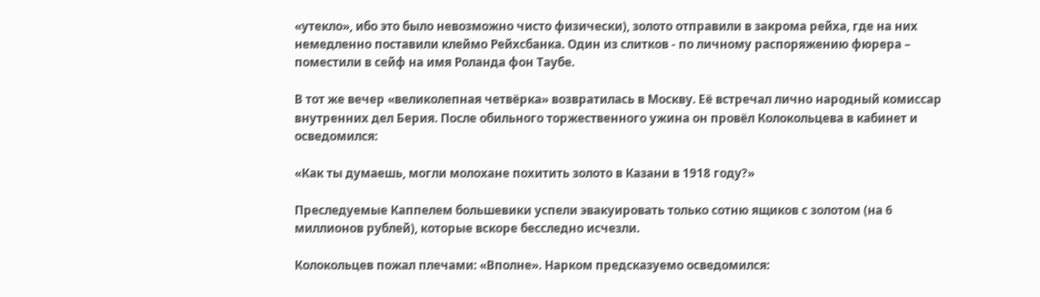«утекло», ибо это было невозможно чисто физически), золото отправили в закрома рейха, где на них немедленно поставили клеймо Рейхсбанка. Один из слитков - по личному распоряжению фюрера – поместили в сейф на имя Роланда фон Таубе.

В тот же вечер «великолепная четвёрка» возвратилась в Москву. Её встречал лично народный комиссар внутренних дел Берия. После обильного торжественного ужина он провёл Колокольцева в кабинет и осведомился:

«Как ты думаешь, могли молохане похитить золото в Казани в 1918 году?»

Преследуемые Каппелем большевики успели эвакуировать только сотню ящиков с золотом (на 6 миллионов рублей), которые вскоре бесследно исчезли.

Колокольцев пожал плечами: «Вполне». Нарком предсказуемо осведомился: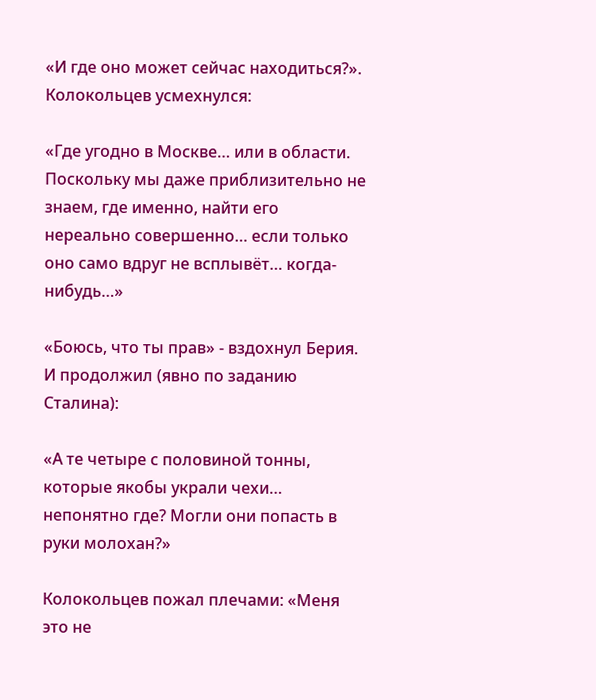«И где оно может сейчас находиться?». Колокольцев усмехнулся:

«Где угодно в Москве… или в области. Поскольку мы даже приблизительно не знаем, где именно, найти его нереально совершенно… если только оно само вдруг не всплывёт… когда-нибудь…»

«Боюсь, что ты прав» - вздохнул Берия. И продолжил (явно по заданию Сталина):

«А те четыре с половиной тонны, которые якобы украли чехи… непонятно где? Могли они попасть в руки молохан?»

Колокольцев пожал плечами: «Меня это не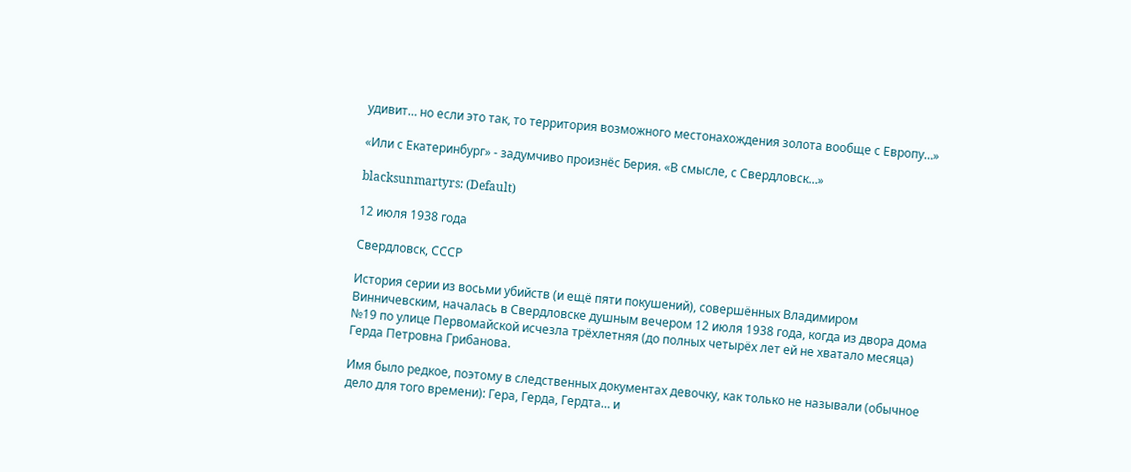удивит… но если это так, то территория возможного местонахождения золота вообще с Европу…»

«Или с Екатеринбург» - задумчиво произнёс Берия. «В смысле, с Свердловск…»

blacksunmartyrs: (Default)

12 июля 1938 года

Свердловск, СССР

История серии из восьми убийств (и ещё пяти покушений), совершённых Владимиром Винничевским, началась в Свердловске душным вечером 12 июля 1938 года, когда из двора дома №19 по улице Первомайской исчезла трёхлетняя (до полных четырёх лет ей не хватало месяца) Герда Петровна Грибанова.

Имя было редкое, поэтому в следственных документах девочку, как только не называли (обычное дело для того времени): Гера, Герда, Гердта… и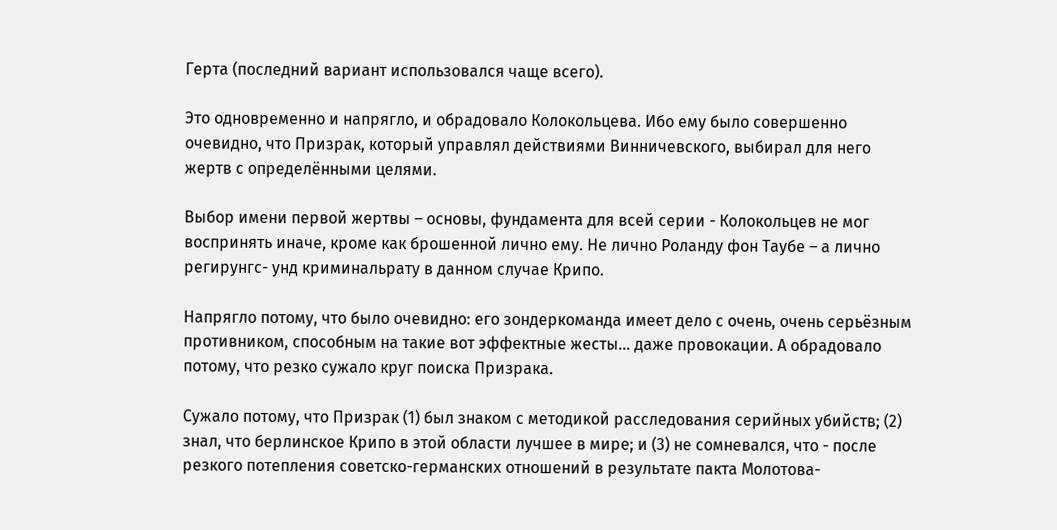Герта (последний вариант использовался чаще всего).

Это одновременно и напрягло, и обрадовало Колокольцева. Ибо ему было совершенно очевидно, что Призрак, который управлял действиями Винничевского, выбирал для него жертв с определёнными целями.

Выбор имени первой жертвы – основы, фундамента для всей серии - Колокольцев не мог воспринять иначе, кроме как брошенной лично ему. Не лично Роланду фон Таубе – а лично регирунгс- унд криминальрату в данном случае Крипо.

Напрягло потому, что было очевидно: его зондеркоманда имеет дело с очень, очень серьёзным противником, способным на такие вот эффектные жесты… даже провокации. А обрадовало потому, что резко сужало круг поиска Призрака.

Сужало потому, что Призрак (1) был знаком с методикой расследования серийных убийств; (2) знал, что берлинское Крипо в этой области лучшее в мире; и (3) не сомневался, что - после резкого потепления советско-германских отношений в результате пакта Молотова-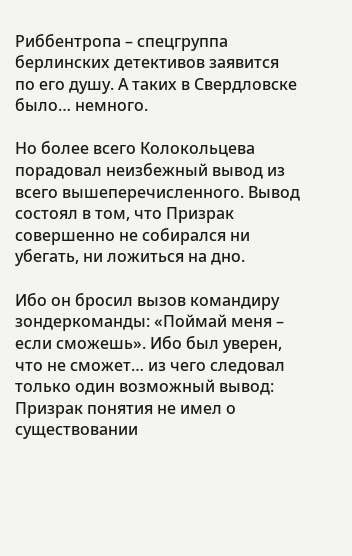Риббентропа – спецгруппа берлинских детективов заявится по его душу. А таких в Свердловске было… немного.

Но более всего Колокольцева порадовал неизбежный вывод из всего вышеперечисленного. Вывод состоял в том, что Призрак совершенно не собирался ни убегать, ни ложиться на дно.

Ибо он бросил вызов командиру зондеркоманды: «Поймай меня – если сможешь». Ибо был уверен, что не сможет… из чего следовал только один возможный вывод: Призрак понятия не имел о существовании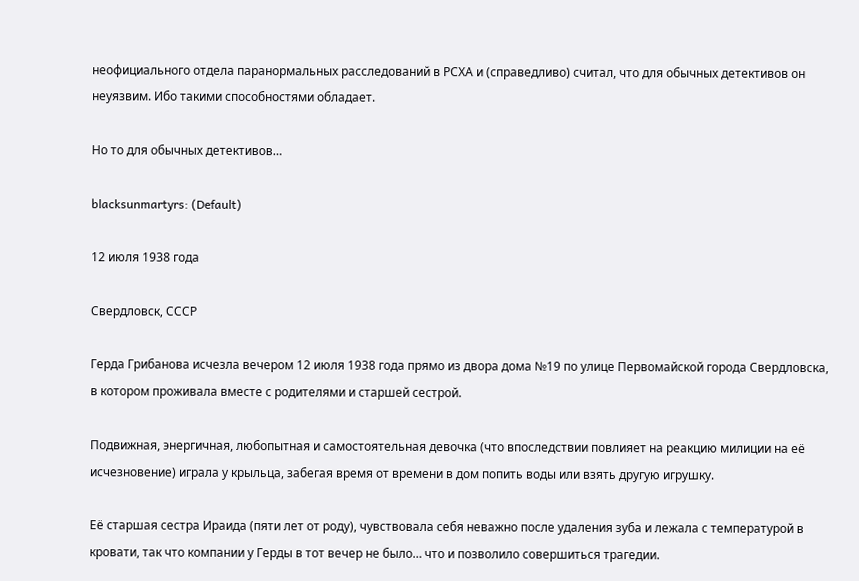неофициального отдела паранормальных расследований в РСХА и (справедливо) считал, что для обычных детективов он неуязвим. Ибо такими способностями обладает.

Но то для обычных детективов…

blacksunmartyrs: (Default)

12 июля 1938 года

Свердловск, СССР

Герда Грибанова исчезла вечером 12 июля 1938 года прямо из двора дома №19 по улице Первомайской города Свердловска, в котором проживала вместе с родителями и старшей сестрой.

Подвижная, энергичная, любопытная и самостоятельная девочка (что впоследствии повлияет на реакцию милиции на её исчезновение) играла у крыльца, забегая время от времени в дом попить воды или взять другую игрушку.

Её старшая сестра Ираида (пяти лет от роду), чувствовала себя неважно после удаления зуба и лежала с температурой в кровати, так что компании у Герды в тот вечер не было… что и позволило совершиться трагедии.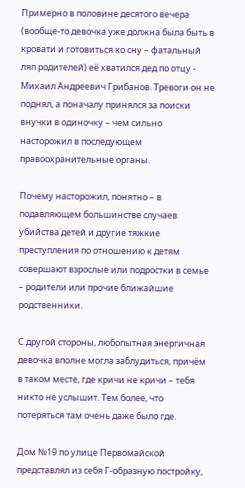Примерно в половине десятого вечера (вообще-то девочка уже должна была быть в кровати и готовиться ко сну – фатальный ляп родителей) её хватился дед по отцу - Михаил Андреевич Грибанов. Тревоги он не поднял, а поначалу принялся за поиски внучки в одиночку – чем сильно насторожил в последующем правоохранительные органы.

Почему насторожил, понятно – в подавляющем большинстве случаев убийства детей и другие тяжкие преступления по отношению к детям совершают взрослые или подростки в семье – родители или прочие ближайшие родственники.

С другой стороны, любопытная энергичная девочка вполне могла заблудиться, причём в таком месте, где кричи не кричи – тебя никто не услышит. Тем более, что потеряться там очень даже было где.

Дом №19 по улице Первомайской представлял из себя Г-образную постройку,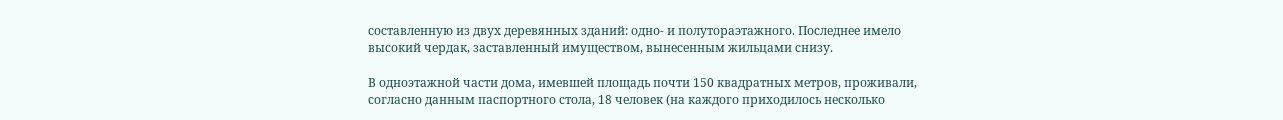составленную из двух деревянных зданий: одно- и полутораэтажного. Последнее имело высокий чердак, заставленный имуществом, вынесенным жильцами снизу.

В одноэтажной части дома, имевшей площадь почти 150 квадратных метров, проживали, согласно данным паспортного стола, 18 человек (на каждого приходилось несколько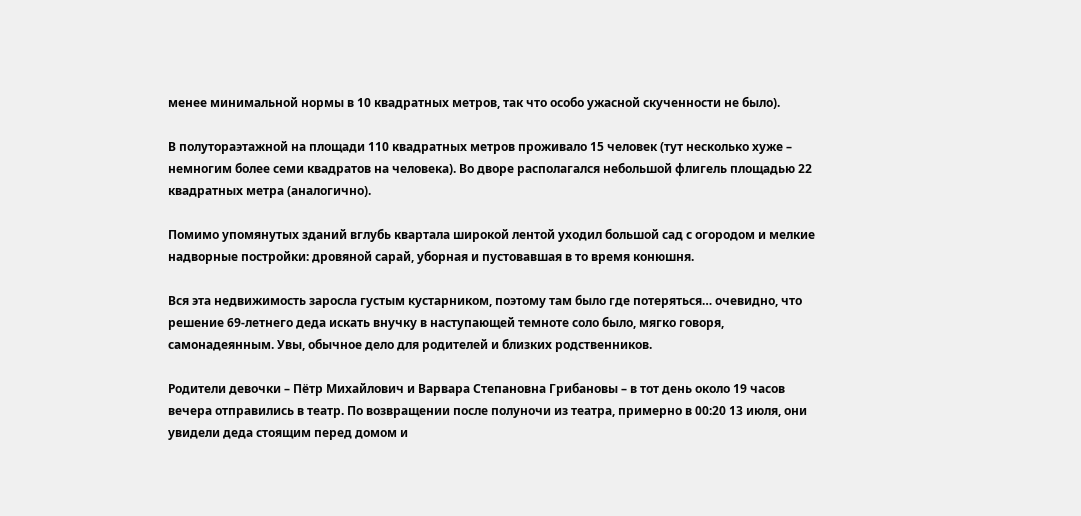менее минимальной нормы в 10 квадратных метров, так что особо ужасной скученности не было).

В полутораэтажной на площади 110 квадратных метров проживало 15 человек (тут несколько хуже – немногим более семи квадратов на человека). Во дворе располагался небольшой флигель площадью 22 квадратных метра (аналогично).

Помимо упомянутых зданий вглубь квартала широкой лентой уходил большой сад с огородом и мелкие надворные постройки: дровяной сарай, уборная и пустовавшая в то время конюшня.

Вся эта недвижимость заросла густым кустарником, поэтому там было где потеряться… очевидно, что решение 69-летнего деда искать внучку в наступающей темноте соло было, мягко говоря, самонадеянным. Увы, обычное дело для родителей и близких родственников.

Родители девочки – Пётр Михайлович и Варвара Степановна Грибановы – в тот день около 19 часов вечера отправились в театр. По возвращении после полуночи из театра, примерно в 00:20 13 июля, они увидели деда стоящим перед домом и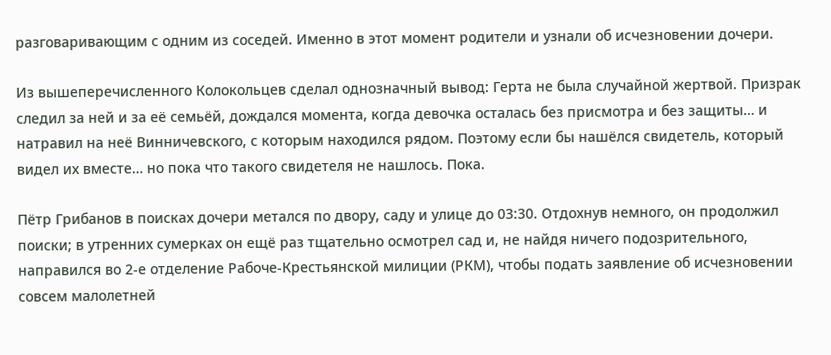разговаривающим с одним из соседей. Именно в этот момент родители и узнали об исчезновении дочери.

Из вышеперечисленного Колокольцев сделал однозначный вывод: Герта не была случайной жертвой. Призрак следил за ней и за её семьёй, дождался момента, когда девочка осталась без присмотра и без защиты… и натравил на неё Винничевского, с которым находился рядом. Поэтому если бы нашёлся свидетель, который видел их вместе… но пока что такого свидетеля не нашлось. Пока.

Пётр Грибанов в поисках дочери метался по двору, саду и улице до 03:30. Отдохнув немного, он продолжил поиски; в утренних сумерках он ещё раз тщательно осмотрел сад и, не найдя ничего подозрительного, направился во 2-е отделение Рабоче-Крестьянской милиции (РКМ), чтобы подать заявление об исчезновении совсем малолетней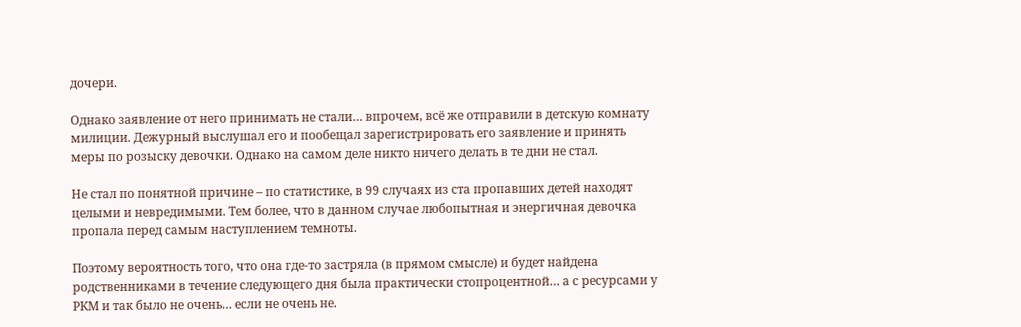дочери.

Однако заявление от него принимать не стали… впрочем, всё же отправили в детскую комнату милиции. Дежурный выслушал его и пообещал зарегистрировать его заявление и принять меры по розыску девочки. Однако на самом деле никто ничего делать в те дни не стал.

Не стал по понятной причине – по статистике, в 99 случаях из ста пропавших детей находят целыми и невредимыми. Тем более, что в данном случае любопытная и энергичная девочка пропала перед самым наступлением темноты.

Поэтому вероятность того, что она где-то застряла (в прямом смысле) и будет найдена родственниками в течение следующего дня была практически стопроцентной… а с ресурсами у РКМ и так было не очень… если не очень не.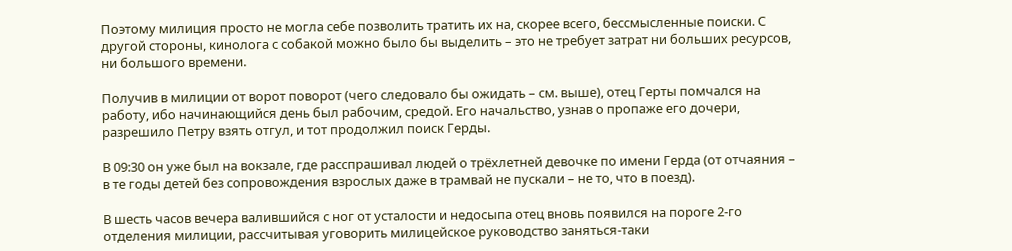Поэтому милиция просто не могла себе позволить тратить их на, скорее всего, бессмысленные поиски. С другой стороны, кинолога с собакой можно было бы выделить – это не требует затрат ни больших ресурсов, ни большого времени.

Получив в милиции от ворот поворот (чего следовало бы ожидать – см. выше), отец Герты помчался на работу, ибо начинающийся день был рабочим, средой. Его начальство, узнав о пропаже его дочери, разрешило Петру взять отгул, и тот продолжил поиск Герды.

В 09:30 он уже был на вокзале, где расспрашивал людей о трёхлетней девочке по имени Герда (от отчаяния – в те годы детей без сопровождения взрослых даже в трамвай не пускали – не то, что в поезд).

В шесть часов вечера валившийся с ног от усталости и недосыпа отец вновь появился на пороге 2-го отделения милиции, рассчитывая уговорить милицейское руководство заняться-таки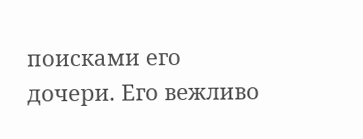поисками его дочери. Его вежливо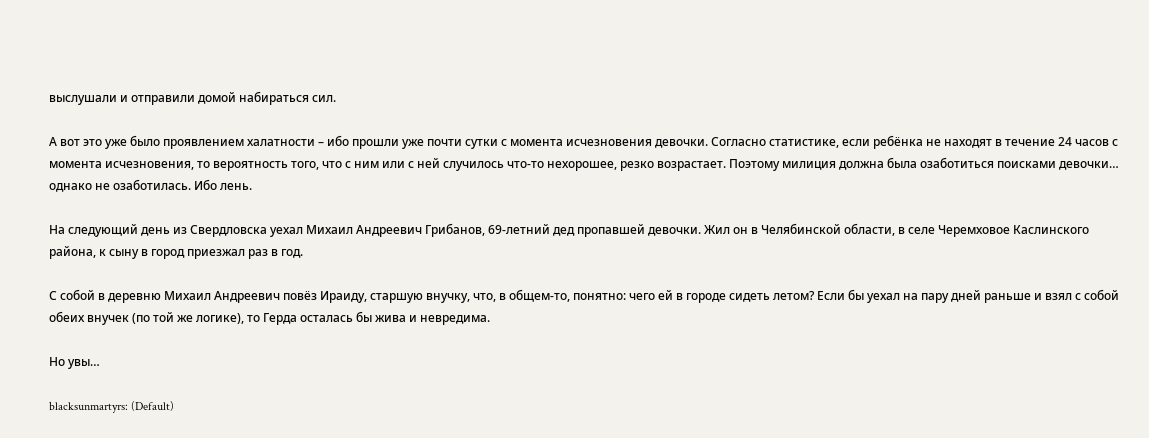выслушали и отправили домой набираться сил.

А вот это уже было проявлением халатности – ибо прошли уже почти сутки с момента исчезновения девочки. Согласно статистике, если ребёнка не находят в течение 24 часов с момента исчезновения, то вероятность того, что с ним или с ней случилось что-то нехорошее, резко возрастает. Поэтому милиция должна была озаботиться поисками девочки… однако не озаботилась. Ибо лень.

На следующий день из Свердловска уехал Михаил Андреевич Грибанов, 69-летний дед пропавшей девочки. Жил он в Челябинской области, в селе Черемховое Каслинского района, к сыну в город приезжал раз в год.

С собой в деревню Михаил Андреевич повёз Ираиду, старшую внучку, что, в общем-то, понятно: чего ей в городе сидеть летом? Если бы уехал на пару дней раньше и взял с собой обеих внучек (по той же логике), то Герда осталась бы жива и невредима.

Но увы…

blacksunmartyrs: (Default)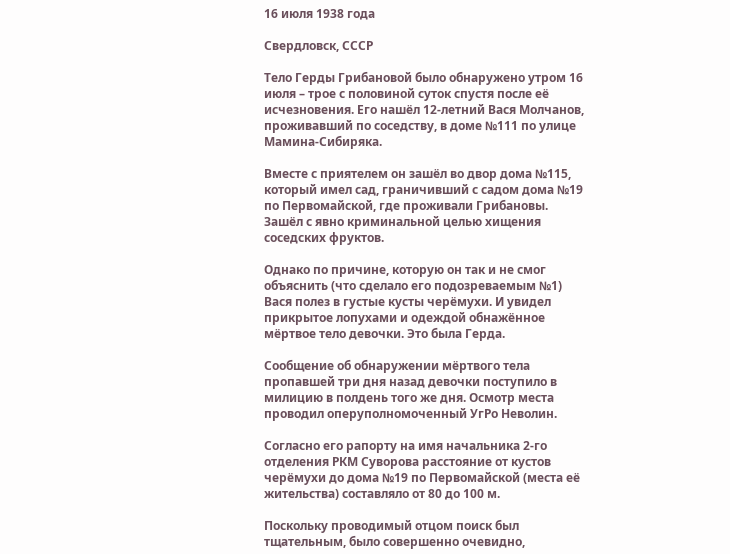16 июля 1938 года

Свердловск, СССР

Тело Герды Грибановой было обнаружено утром 16 июля – трое с половиной суток спустя после её исчезновения. Его нашёл 12-летний Вася Молчанов, проживавший по соседству, в доме №111 по улице Мамина-Сибиряка.

Вместе с приятелем он зашёл во двор дома №115, который имел сад, граничивший с садом дома №19 по Первомайской, где проживали Грибановы. Зашёл с явно криминальной целью хищения соседских фруктов.

Однако по причине, которую он так и не смог объяснить (что сделало его подозреваемым №1) Вася полез в густые кусты черёмухи. И увидел прикрытое лопухами и одеждой обнажённое мёртвое тело девочки. Это была Герда.

Сообщение об обнаружении мёртвого тела пропавшей три дня назад девочки поступило в милицию в полдень того же дня. Осмотр места проводил оперуполномоченный УгРо Неволин.

Согласно его рапорту на имя начальника 2-го отделения РКМ Суворова расстояние от кустов черёмухи до дома №19 по Первомайской (места её жительства) составляло от 80 до 100 м.

Поскольку проводимый отцом поиск был тщательным, было совершенно очевидно,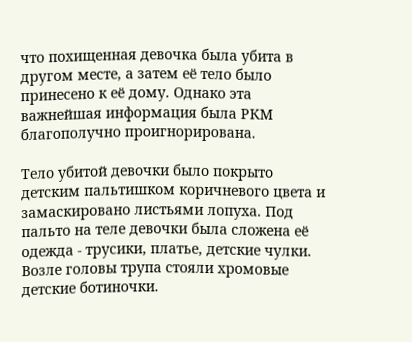что похищенная девочка была убита в другом месте, а затем её тело было принесено к её дому. Однако эта важнейшая информация была РКМ благополучно проигнорирована.

Тело убитой девочки было покрыто детским пальтишком коричневого цвета и замаскировано листьями лопуха. Под пальто на теле девочки была сложена её одежда - трусики, платье, детские чулки. Возле головы трупа стояли хромовые детские ботиночки.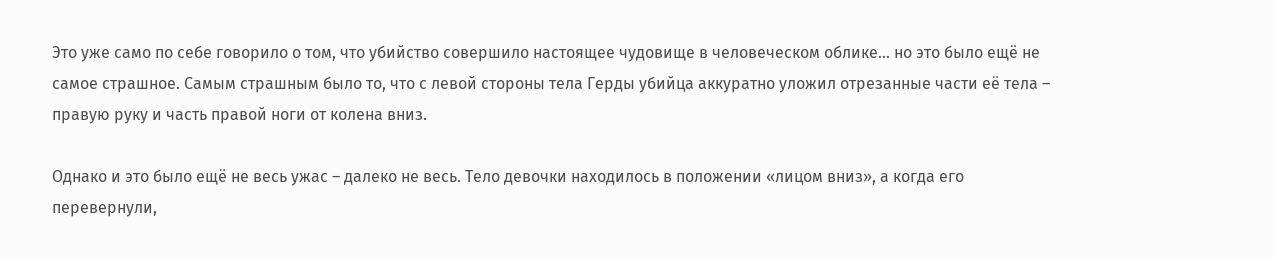Это уже само по себе говорило о том, что убийство совершило настоящее чудовище в человеческом облике… но это было ещё не самое страшное. Самым страшным было то, что с левой стороны тела Герды убийца аккуратно уложил отрезанные части её тела – правую руку и часть правой ноги от колена вниз.

Однако и это было ещё не весь ужас – далеко не весь. Тело девочки находилось в положении «лицом вниз», а когда его перевернули,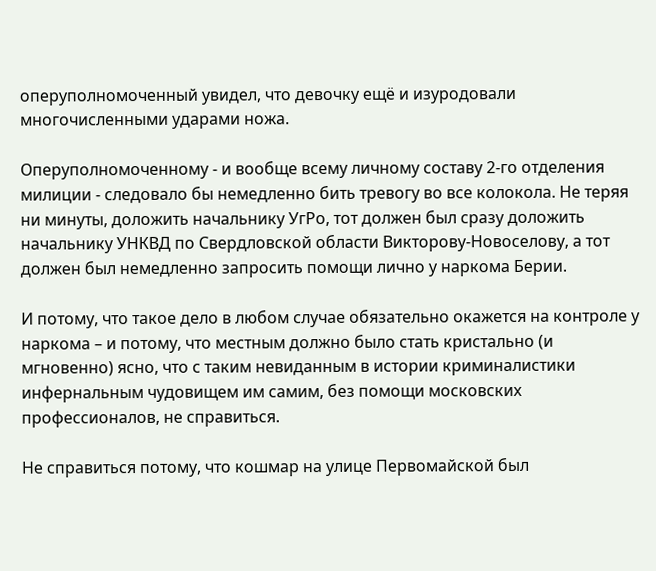оперуполномоченный увидел, что девочку ещё и изуродовали многочисленными ударами ножа.

Оперуполномоченному - и вообще всему личному составу 2-го отделения милиции - следовало бы немедленно бить тревогу во все колокола. Не теряя ни минуты, доложить начальнику УгРо, тот должен был сразу доложить начальнику УНКВД по Свердловской области Викторову-Новоселову, а тот должен был немедленно запросить помощи лично у наркома Берии.

И потому, что такое дело в любом случае обязательно окажется на контроле у наркома – и потому, что местным должно было стать кристально (и мгновенно) ясно, что с таким невиданным в истории криминалистики инфернальным чудовищем им самим, без помощи московских профессионалов, не справиться.

Не справиться потому, что кошмар на улице Первомайской был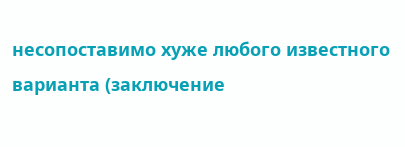несопоставимо хуже любого известного варианта (заключение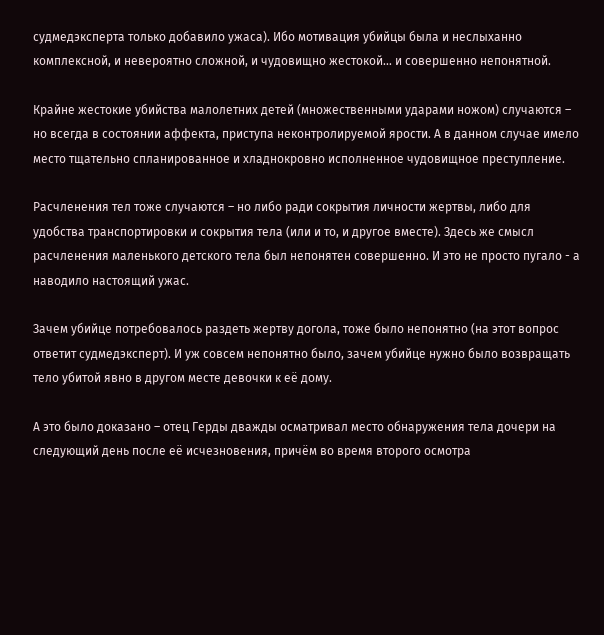судмедэксперта только добавило ужаса). Ибо мотивация убийцы была и неслыханно комплексной, и невероятно сложной, и чудовищно жестокой… и совершенно непонятной.

Крайне жестокие убийства малолетних детей (множественными ударами ножом) случаются – но всегда в состоянии аффекта, приступа неконтролируемой ярости. А в данном случае имело место тщательно спланированное и хладнокровно исполненное чудовищное преступление.

Расчленения тел тоже случаются – но либо ради сокрытия личности жертвы, либо для удобства транспортировки и сокрытия тела (или и то, и другое вместе). Здесь же смысл расчленения маленького детского тела был непонятен совершенно. И это не просто пугало - а наводило настоящий ужас.

Зачем убийце потребовалось раздеть жертву догола, тоже было непонятно (на этот вопрос ответит судмедэксперт). И уж совсем непонятно было, зачем убийце нужно было возвращать тело убитой явно в другом месте девочки к её дому.

А это было доказано – отец Герды дважды осматривал место обнаружения тела дочери на следующий день после её исчезновения, причём во время второго осмотра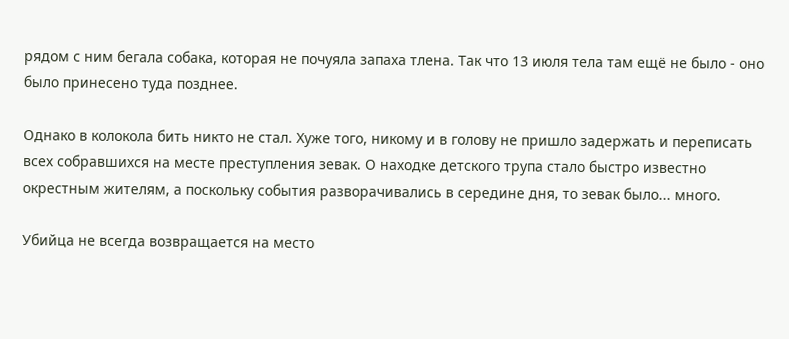рядом с ним бегала собака, которая не почуяла запаха тлена. Так что 13 июля тела там ещё не было - оно было принесено туда позднее.

Однако в колокола бить никто не стал. Хуже того, никому и в голову не пришло задержать и переписать всех собравшихся на месте преступления зевак. О находке детского трупа стало быстро известно окрестным жителям, а поскольку события разворачивались в середине дня, то зевак было... много.

Убийца не всегда возвращается на место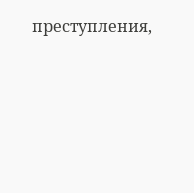преступления,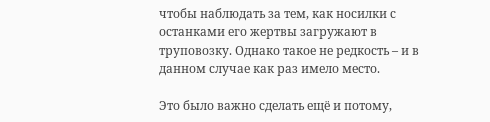чтобы наблюдать за тем, как носилки с останками его жертвы загружают в труповозку. Однако такое не редкость – и в данном случае как раз имело место.

Это было важно сделать ещё и потому,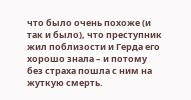что было очень похоже (и так и было), что преступник жил поблизости и Герда его хорошо знала – и потому без страха пошла с ним на жуткую смерть.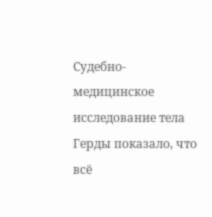Судебно-медицинское исследование тела Герды показало, что всё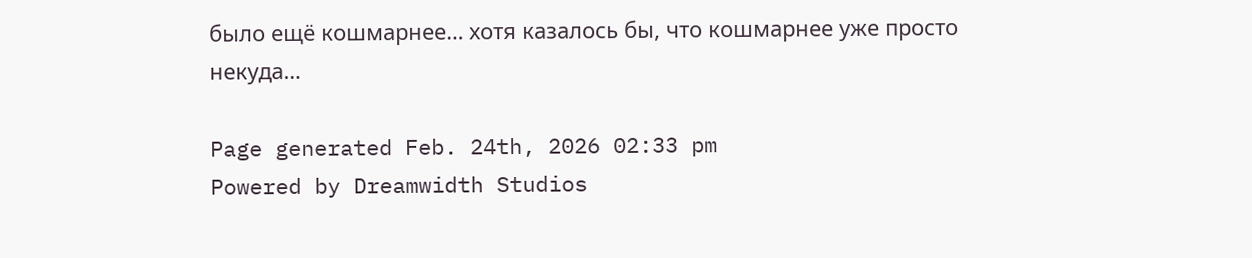было ещё кошмарнее… хотя казалось бы, что кошмарнее уже просто некуда…

Page generated Feb. 24th, 2026 02:33 pm
Powered by Dreamwidth Studios